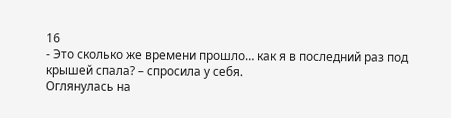16
- Это сколько же времени прошло… как я в последний раз под крышей спала? – спросила у себя.
Оглянулась на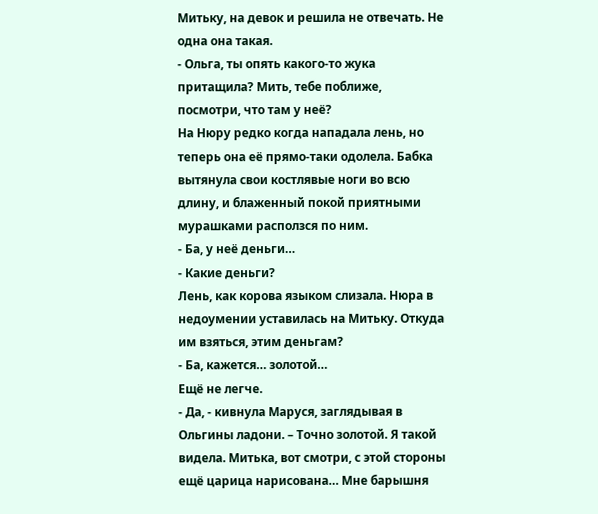Митьку, на девок и решила не отвечать. Не одна она такая.
- Ольга, ты опять какого-то жука притащила? Мить, тебе поближе, посмотри, что там у неё?
На Нюру редко когда нападала лень, но теперь она её прямо-таки одолела. Бабка вытянула свои костлявые ноги во всю длину, и блаженный покой приятными мурашками расползся по ним.
- Ба, у неё деньги…
- Какие деньги?
Лень, как корова языком слизала. Нюра в недоумении уставилась на Митьку. Откуда им взяться, этим деньгам?
- Ба, кажется… золотой…
Ещё не легче.
- Да, - кивнула Маруся, заглядывая в Ольгины ладони. – Точно золотой. Я такой видела. Митька, вот смотри, с этой стороны ещё царица нарисована… Мне барышня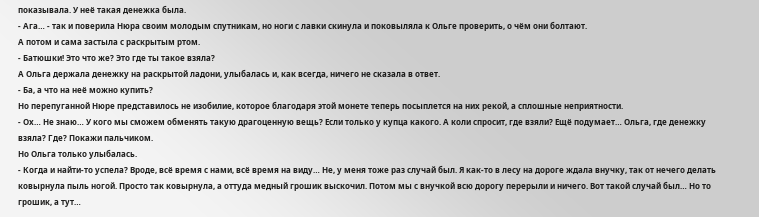показывала. У неё такая денежка была.
- Ага… - так и поверила Нюра своим молодым спутникам, но ноги с лавки скинула и поковыляла к Ольге проверить, о чём они болтают.
А потом и сама застыла с раскрытым ртом.
- Батюшки! Это что же? Это где ты такое взяла?
А Ольга держала денежку на раскрытой ладони, улыбалась и, как всегда, ничего не сказала в ответ.
- Ба, а что на неё можно купить?
Но перепуганной Нюре представилось не изобилие, которое благодаря этой монете теперь посыплется на них рекой, а сплошные неприятности.
- Ох… Не знаю… У кого мы сможем обменять такую драгоценную вещь? Если только у купца какого. А коли спросит, где взяли? Ещё подумает… Ольга, где денежку взяла? Где? Покажи пальчиком.
Но Ольга только улыбалась.
- Когда и найти-то успела? Вроде, всё время с нами, всё время на виду… Не, у меня тоже раз случай был. Я как-то в лесу на дороге ждала внучку, так от нечего делать ковырнула пыль ногой. Просто так ковырнула, а оттуда медный грошик выскочил. Потом мы с внучкой всю дорогу перерыли и ничего. Вот такой случай был… Но то грошик, а тут…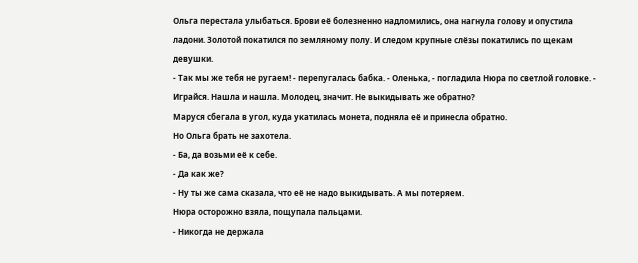Ольга перестала улыбаться. Брови её болезненно надломились, она нагнула голову и опустила ладони. Золотой покатился по земляному полу. И следом крупные слёзы покатились по щекам девушки.
- Так мы же тебя не ругаем! - перепугалась бабка. - Оленька, - погладила Нюра по светлой головке. - Играйся. Нашла и нашла. Молодец, значит. Не выкидывать же обратно?
Маруся сбегала в угол, куда укатилась монета, подняла её и принесла обратно.
Но Ольга брать не захотела.
- Ба, да возьми её к себе.
- Да как же?
- Ну ты же сама сказала, что её не надо выкидывать. А мы потеряем.
Нюра осторожно взяла, пощупала пальцами.
- Никогда не держала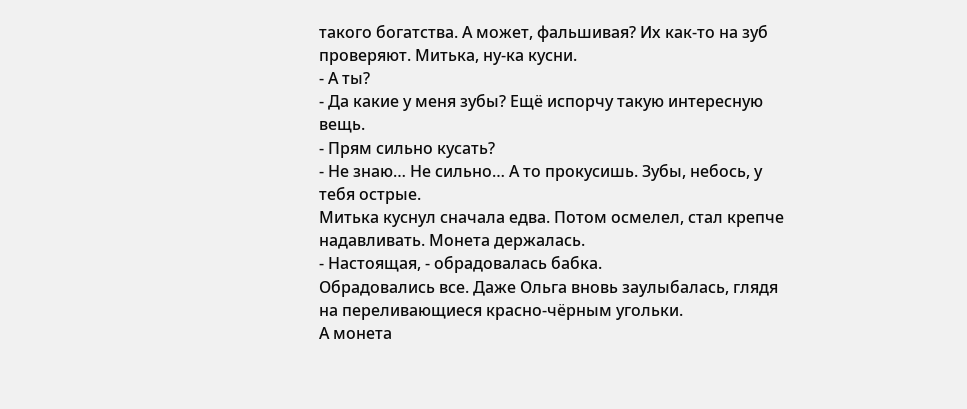такого богатства. А может, фальшивая? Их как-то на зуб проверяют. Митька, ну-ка кусни.
- А ты?
- Да какие у меня зубы? Ещё испорчу такую интересную вещь.
- Прям сильно кусать?
- Не знаю… Не сильно… А то прокусишь. Зубы, небось, у тебя острые.
Митька куснул сначала едва. Потом осмелел, стал крепче надавливать. Монета держалась.
- Настоящая, - обрадовалась бабка.
Обрадовались все. Даже Ольга вновь заулыбалась, глядя на переливающиеся красно-чёрным угольки.
А монета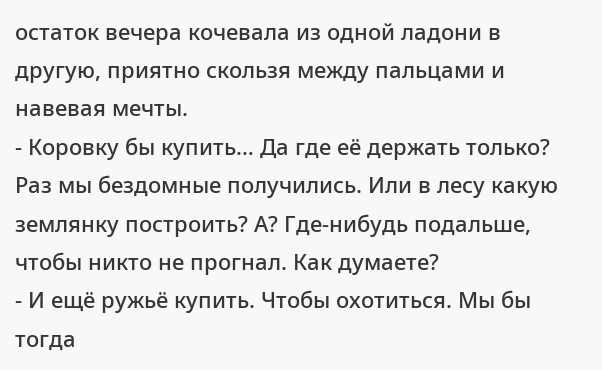остаток вечера кочевала из одной ладони в другую, приятно скользя между пальцами и навевая мечты.
- Коровку бы купить… Да где её держать только? Раз мы бездомные получились. Или в лесу какую землянку построить? А? Где-нибудь подальше, чтобы никто не прогнал. Как думаете?
- И ещё ружьё купить. Чтобы охотиться. Мы бы тогда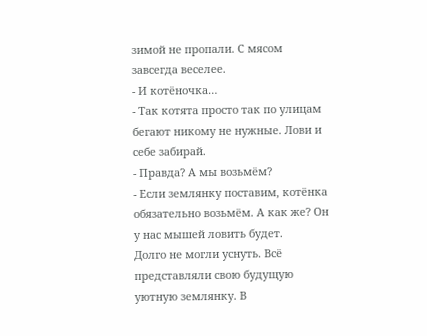зимой не пропали. С мясом завсегда веселее.
- И котёночка…
- Так котята просто так по улицам бегают никому не нужные. Лови и себе забирай.
- Правда? А мы возьмём?
- Если землянку поставим, котёнка обязательно возьмём. А как же? Он у нас мышей ловить будет.
Долго не могли уснуть. Всё представляли свою будущую уютную землянку. В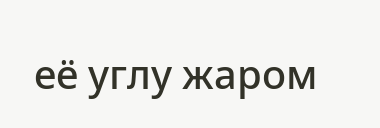её углу жаром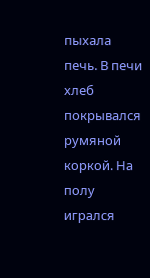пыхала печь. В печи хлеб покрывался румяной коркой. На полу игрался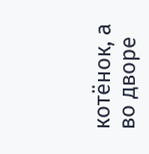котёнок, а во дворе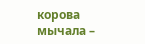корова мычала –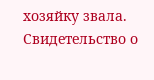хозяйку звала.
Свидетельство о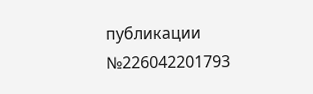публикации №226042201793